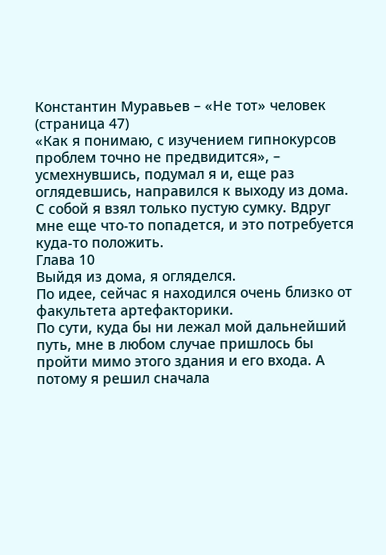Константин Муравьев – «Не тот» человек (страница 47)
«Как я понимаю, с изучением гипнокурсов проблем точно не предвидится», – усмехнувшись, подумал я и, еще раз оглядевшись, направился к выходу из дома.
С собой я взял только пустую сумку. Вдруг мне еще что-то попадется, и это потребуется куда-то положить.
Глава 10
Выйдя из дома, я огляделся.
По идее, сейчас я находился очень близко от факультета артефакторики.
По сути, куда бы ни лежал мой дальнейший путь, мне в любом случае пришлось бы пройти мимо этого здания и его входа. А потому я решил сначала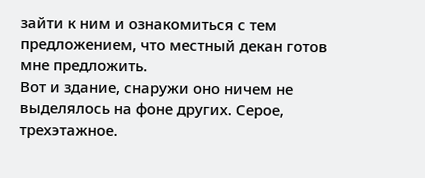зайти к ним и ознакомиться с тем предложением, что местный декан готов мне предложить.
Вот и здание, снаружи оно ничем не выделялось на фоне других. Серое, трехэтажное.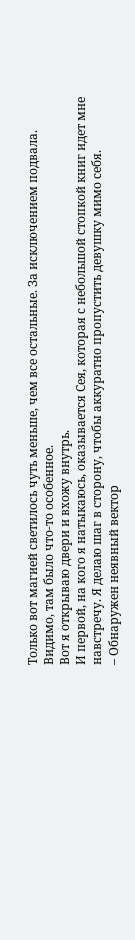Только вот магией светилось чуть меньше, чем все остальные. За исключением подвала. Видимо, там было что-то особенное.
Вот я открываю двери и вхожу внутрь.
И первой, на кого я натыкаюсь, оказывается Сея, которая с небольшой стопкой книг идет мне навстречу. Я делаю шаг в сторону, чтобы аккуратно пропустить девушку мимо себя.
– Обнаружен неявный вектор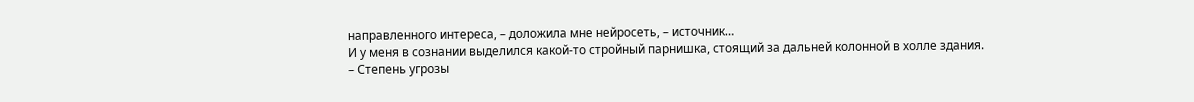направленного интереса, – доложила мне нейросеть, – источник…
И у меня в сознании выделился какой-то стройный парнишка, стоящий за дальней колонной в холле здания.
– Степень угрозы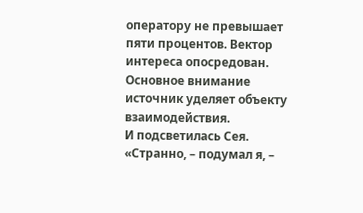оператору не превышает пяти процентов. Вектор интереса опосредован. Основное внимание источник уделяет объекту взаимодействия.
И подсветилась Сея.
«Странно, – подумал я, –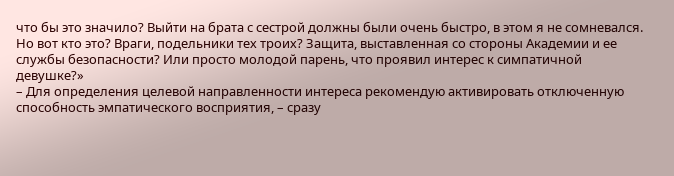что бы это значило? Выйти на брата с сестрой должны были очень быстро, в этом я не сомневался. Но вот кто это? Враги, подельники тех троих? Защита, выставленная со стороны Академии и ее службы безопасности? Или просто молодой парень, что проявил интерес к симпатичной девушке?»
– Для определения целевой направленности интереса рекомендую активировать отключенную способность эмпатического восприятия, – сразу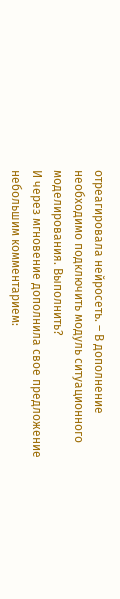отреагировала нейросеть. – В дополнение необходимо подключить модуль ситуационного моделирования. Выполнить?
И через мгновение дополнила свое предложение небольшим комментарием: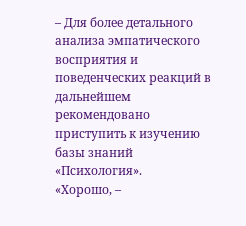– Для более детального анализа эмпатического восприятия и поведенческих реакций в дальнейшем рекомендовано приступить к изучению базы знаний «Психология».
«Хорошо, –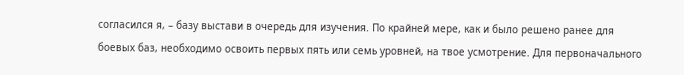согласился я, – базу выстави в очередь для изучения. По крайней мере, как и было решено ранее для боевых баз, необходимо освоить первых пять или семь уровней, на твое усмотрение. Для первоначального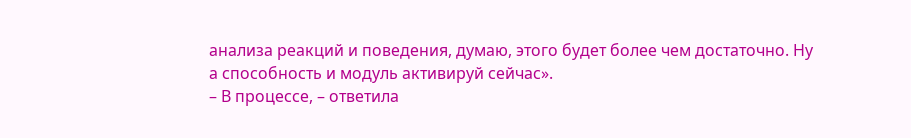анализа реакций и поведения, думаю, этого будет более чем достаточно. Ну а способность и модуль активируй сейчас».
– В процессе, – ответила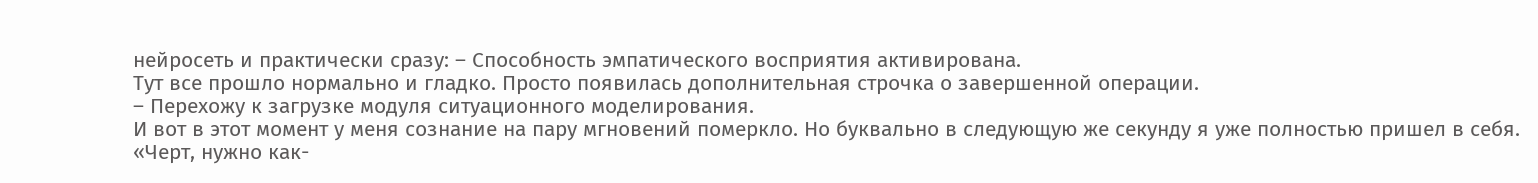нейросеть и практически сразу: – Способность эмпатического восприятия активирована.
Тут все прошло нормально и гладко. Просто появилась дополнительная строчка о завершенной операции.
– Перехожу к загрузке модуля ситуационного моделирования.
И вот в этот момент у меня сознание на пару мгновений померкло. Но буквально в следующую же секунду я уже полностью пришел в себя.
«Черт, нужно как-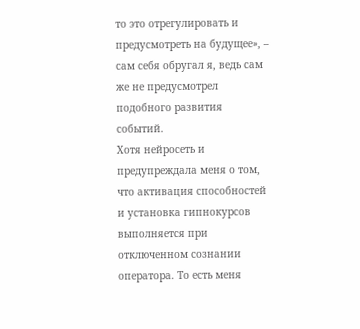то это отрегулировать и предусмотреть на будущее», – сам себя обругал я, ведь сам же не предусмотрел подобного развития событий.
Хотя нейросеть и предупреждала меня о том, что активация способностей и установка гипнокурсов выполняется при отключенном сознании оператора. То есть меня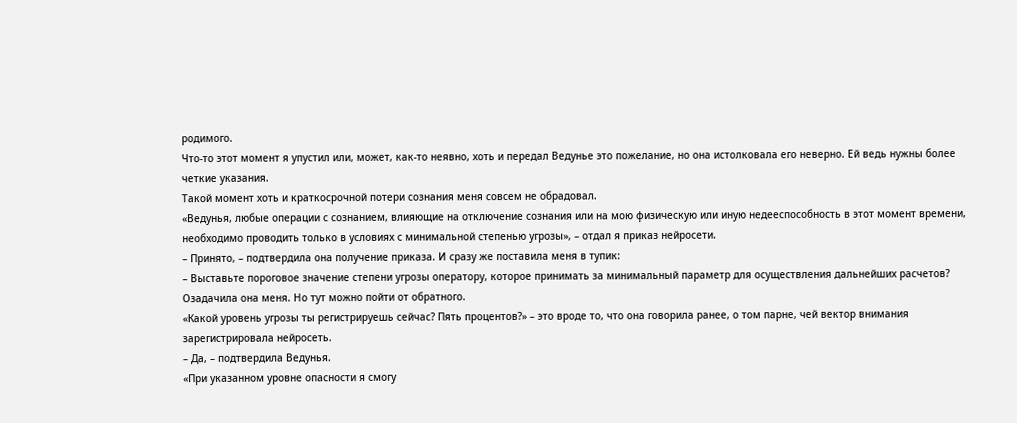родимого.
Что-то этот момент я упустил или, может, как-то неявно, хоть и передал Ведунье это пожелание, но она истолковала его неверно. Ей ведь нужны более четкие указания.
Такой момент хоть и краткосрочной потери сознания меня совсем не обрадовал.
«Ведунья, любые операции с сознанием, влияющие на отключение сознания или на мою физическую или иную недееспособность в этот момент времени, необходимо проводить только в условиях с минимальной степенью угрозы», – отдал я приказ нейросети.
– Принято, – подтвердила она получение приказа. И сразу же поставила меня в тупик:
– Выставьте пороговое значение степени угрозы оператору, которое принимать за минимальный параметр для осуществления дальнейших расчетов?
Озадачила она меня. Но тут можно пойти от обратного.
«Какой уровень угрозы ты регистрируешь сейчас? Пять процентов?» – это вроде то, что она говорила ранее, о том парне, чей вектор внимания зарегистрировала нейросеть.
– Да, – подтвердила Ведунья.
«При указанном уровне опасности я смогу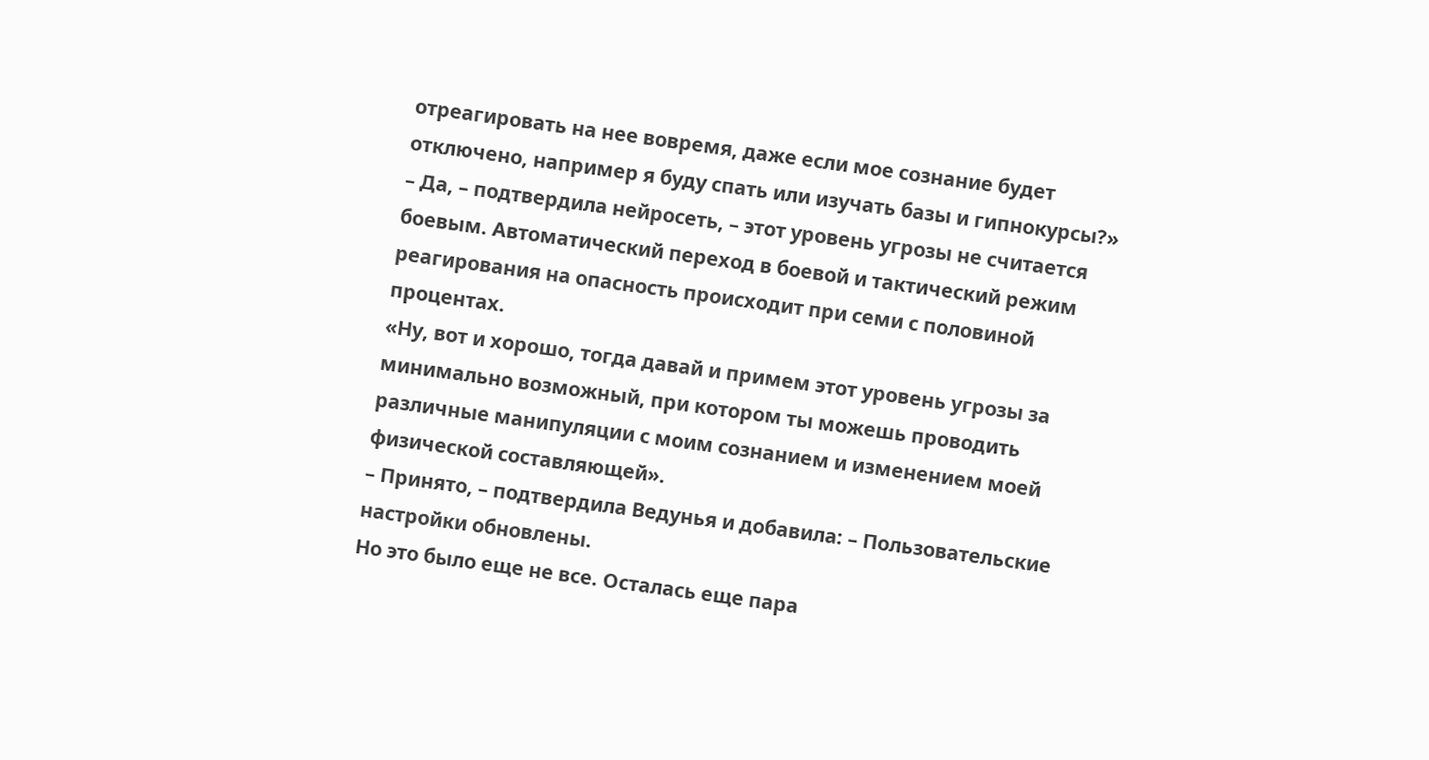отреагировать на нее вовремя, даже если мое сознание будет отключено, например я буду спать или изучать базы и гипнокурсы?»
– Да, – подтвердила нейросеть, – этот уровень угрозы не считается боевым. Автоматический переход в боевой и тактический режим реагирования на опасность происходит при семи с половиной процентах.
«Ну, вот и хорошо, тогда давай и примем этот уровень угрозы за минимально возможный, при котором ты можешь проводить различные манипуляции с моим сознанием и изменением моей физической составляющей».
– Принято, – подтвердила Ведунья и добавила: – Пользовательские настройки обновлены.
Но это было еще не все. Осталась еще пара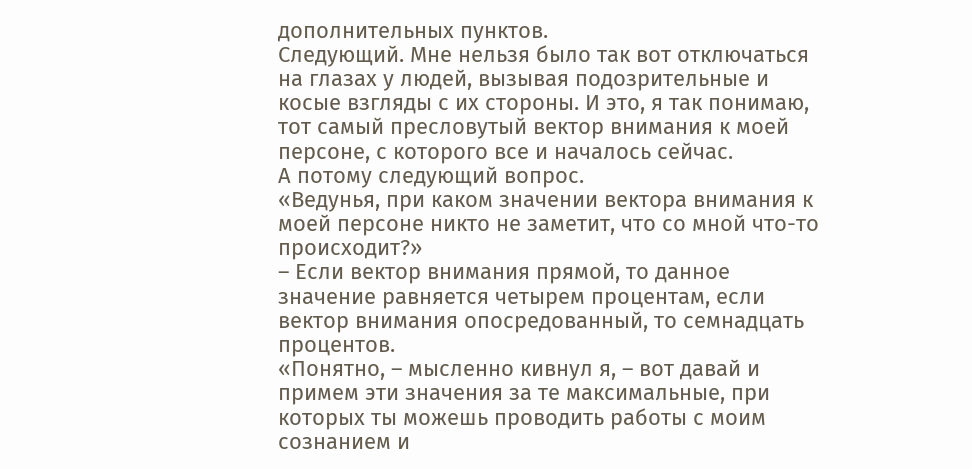дополнительных пунктов.
Следующий. Мне нельзя было так вот отключаться на глазах у людей, вызывая подозрительные и косые взгляды с их стороны. И это, я так понимаю, тот самый пресловутый вектор внимания к моей персоне, с которого все и началось сейчас.
А потому следующий вопрос.
«Ведунья, при каком значении вектора внимания к моей персоне никто не заметит, что со мной что-то происходит?»
– Если вектор внимания прямой, то данное значение равняется четырем процентам, если вектор внимания опосредованный, то семнадцать процентов.
«Понятно, – мысленно кивнул я, – вот давай и примем эти значения за те максимальные, при которых ты можешь проводить работы с моим сознанием и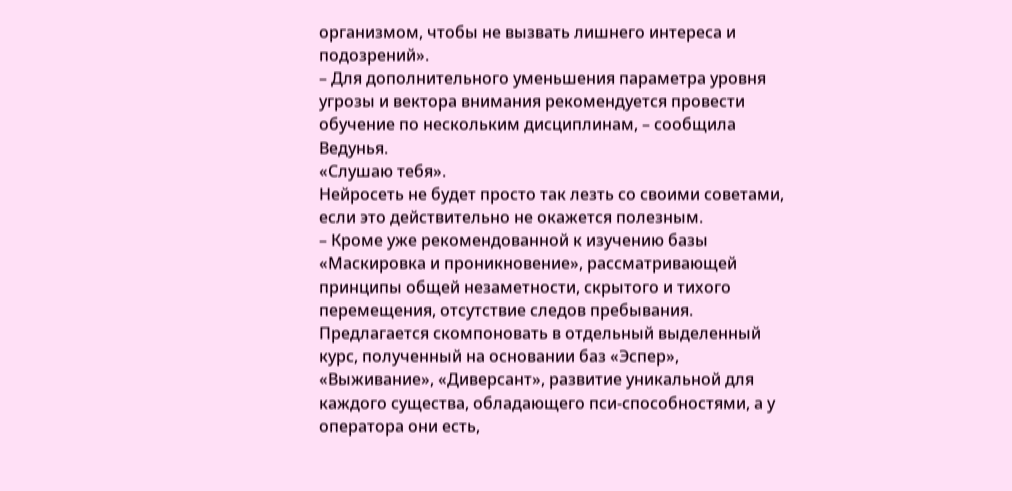организмом, чтобы не вызвать лишнего интереса и подозрений».
– Для дополнительного уменьшения параметра уровня угрозы и вектора внимания рекомендуется провести обучение по нескольким дисциплинам, – сообщила Ведунья.
«Слушаю тебя».
Нейросеть не будет просто так лезть со своими советами, если это действительно не окажется полезным.
– Кроме уже рекомендованной к изучению базы «Маскировка и проникновение», рассматривающей принципы общей незаметности, скрытого и тихого перемещения, отсутствие следов пребывания. Предлагается скомпоновать в отдельный выделенный курс, полученный на основании баз «Эспер», «Выживание», «Диверсант», развитие уникальной для каждого существа, обладающего пси-способностями, а у оператора они есть,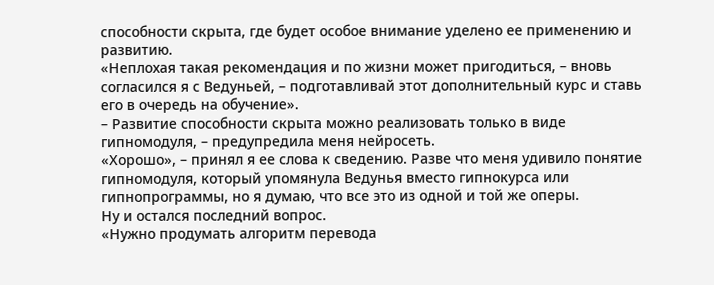способности скрыта, где будет особое внимание уделено ее применению и развитию.
«Неплохая такая рекомендация и по жизни может пригодиться, – вновь согласился я с Ведуньей, – подготавливай этот дополнительный курс и ставь его в очередь на обучение».
– Развитие способности скрыта можно реализовать только в виде гипномодуля, – предупредила меня нейросеть.
«Хорошо», – принял я ее слова к сведению. Разве что меня удивило понятие гипномодуля, который упомянула Ведунья вместо гипнокурса или гипнопрограммы, но я думаю, что все это из одной и той же оперы.
Ну и остался последний вопрос.
«Нужно продумать алгоритм перевода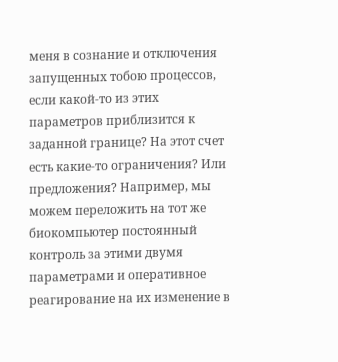меня в сознание и отключения запущенных тобою процессов, если какой-то из этих параметров приблизится к заданной границе? На этот счет есть какие-то ограничения? Или предложения? Например, мы можем переложить на тот же биокомпьютер постоянный контроль за этими двумя параметрами и оперативное реагирование на их изменение в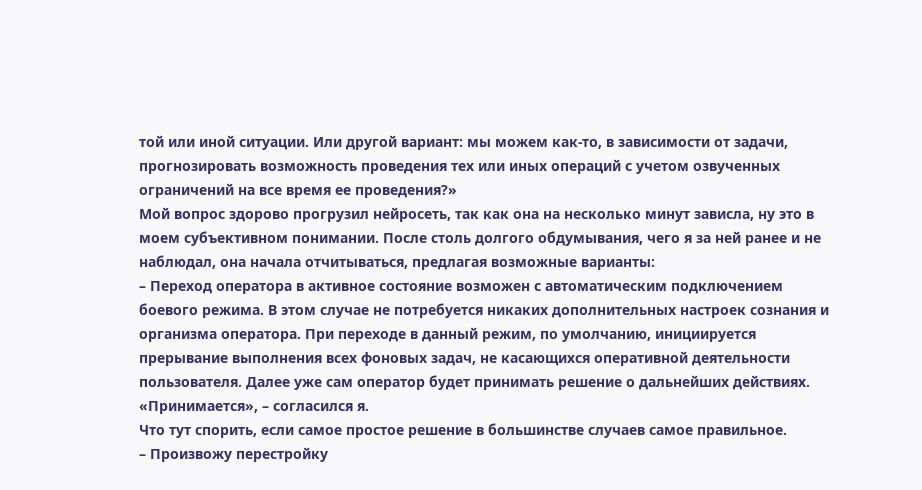той или иной ситуации. Или другой вариант: мы можем как-то, в зависимости от задачи, прогнозировать возможность проведения тех или иных операций с учетом озвученных ограничений на все время ее проведения?»
Мой вопрос здорово прогрузил нейросеть, так как она на несколько минут зависла, ну это в моем субъективном понимании. После столь долгого обдумывания, чего я за ней ранее и не наблюдал, она начала отчитываться, предлагая возможные варианты:
– Переход оператора в активное состояние возможен с автоматическим подключением боевого режима. В этом случае не потребуется никаких дополнительных настроек сознания и организма оператора. При переходе в данный режим, по умолчанию, инициируется прерывание выполнения всех фоновых задач, не касающихся оперативной деятельности пользователя. Далее уже сам оператор будет принимать решение о дальнейших действиях.
«Принимается», – согласился я.
Что тут спорить, если самое простое решение в большинстве случаев самое правильное.
– Произвожу перестройку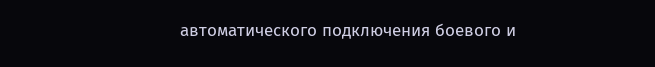автоматического подключения боевого и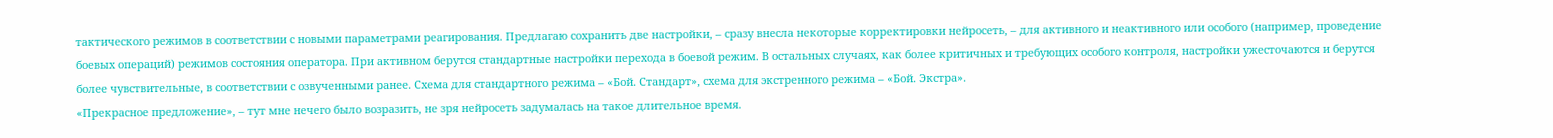тактического режимов в соответствии с новыми параметрами реагирования. Предлагаю сохранить две настройки, – сразу внесла некоторые корректировки нейросеть, – для активного и неактивного или особого (например, проведение боевых операций) режимов состояния оператора. При активном берутся стандартные настройки перехода в боевой режим. В остальных случаях, как более критичных и требующих особого контроля, настройки ужесточаются и берутся более чувствительные, в соответствии с озвученными ранее. Схема для стандартного режима – «Бой. Стандарт», схема для экстренного режима – «Бой. Экстра».
«Прекрасное предложение», – тут мне нечего было возразить, не зря нейросеть задумалась на такое длительное время.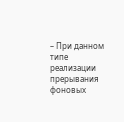– При данном типе реализации прерывания фоновых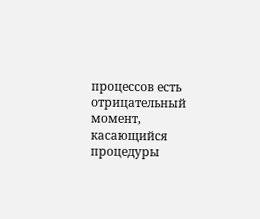процессов есть отрицательный момент, касающийся процедуры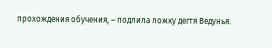прохождения обучения, – подлила ложку дегтя Ведунья.